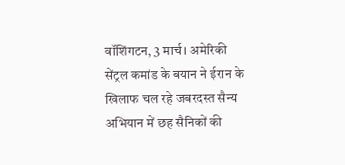वॉशिंगटन, 3 मार्च। अमेरिकी सेंट्रल कमांड के बयान ने ईरान के खिलाफ चल रहे जबरदस्त सैन्य अभियान में छह सैनिकों की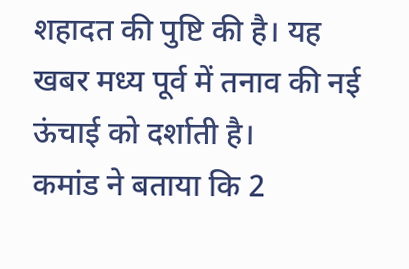शहादत की पुष्टि की है। यह खबर मध्य पूर्व में तनाव की नई ऊंचाई को दर्शाती है।
कमांड ने बताया कि 2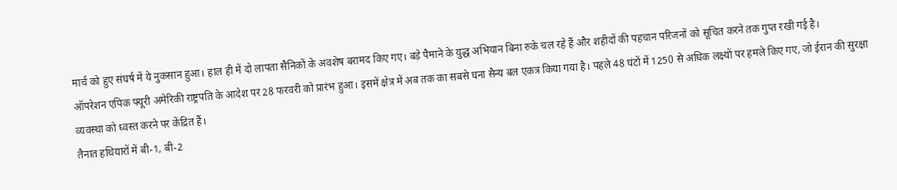मार्च को हुए संघर्ष में ये नुकसान हुआ। हाल ही में दो लापता सैनिकों के अवशेष बरामद किए गए। बड़े पैमाने के युद्ध अभियान बिना रुके चल रहे हैं और शहीदों की पहचान परिजनों को सूचित करने तक गुप्त रखी गई है।
ऑपरेशन एपिक फ्यूरी अमेरिकी राष्ट्रपति के आदेश पर 28 फरवरी को प्रारंभ हुआ। इसमें क्षेत्र में अब तक का सबसे घना सैन्य बल एकत्र किया गया है। पहले 48 घंटों में 1250 से अधिक लक्ष्यों पर हमले किए गए, जो ईरान की सुरक्षा व्यवस्था को ध्वस्त करने पर केंद्रित हैं।
तैनात हथियारों में बी-1, बी-2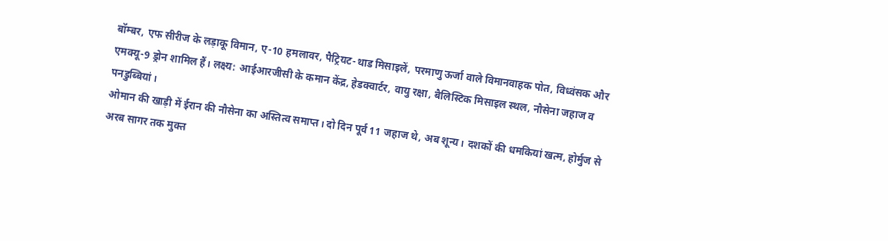बॉम्बर, एफ सीरीज के लड़ाकू विमान, ए-10 हमलावर, पैट्रियट-थाड मिसाइलें, परमाणु ऊर्जा वाले विमानवाहक पोत, विध्वंसक और एमक्यू-9 ड्रोन शामिल हैं। लक्ष्य: आईआरजीसी के कमान केंद्र, हेडक्वार्टर, वायु रक्षा, बैलिस्टिक मिसाइल स्थल, नौसेना जहाज व पनडुब्बियां।
ओमान की खाड़ी में ईरान की नौसेना का अस्तित्व समाप्त। दो दिन पूर्व 11 जहाज थे, अब शून्य। दशकों की धमकियां खत्म, होर्मुज से अरब सागर तक मुक्त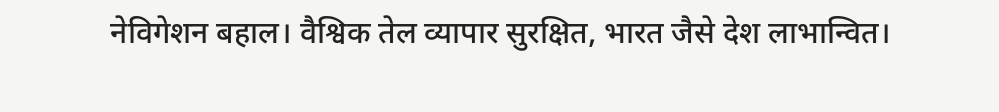नेविगेशन बहाल। वैश्विक तेल व्यापार सुरक्षित, भारत जैसे देश लाभान्वित।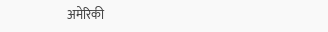अमेरिकी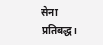सेना प्रतिबद्ध।